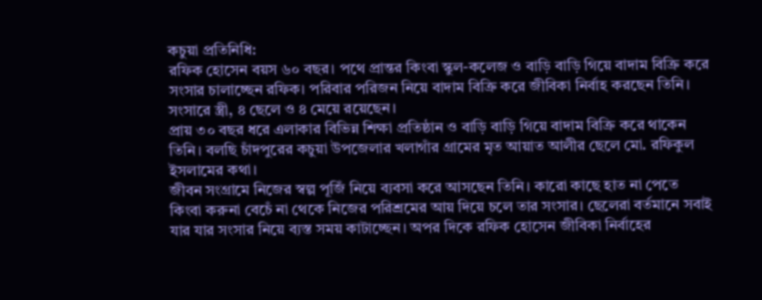কচুয়া প্রতিনিধি:
রফিক হোসেন বয়স ৬০ বছর। পথে প্রান্তর কিংবা স্কুল-কলেজ ও বাড়ি বাড়ি গিয়ে বাদাম বিক্রি করে সংসার চালাচ্ছেন রফিক। পরিবার পরিজন নিয়ে বাদাম বিক্রি করে জীবিকা নির্বাহ করছেন তিনি। সংসারে স্ত্রী, ৪ ছেলে ও ৪ মেয়ে রয়েছেন।
প্রায় ৩০ বছর ধরে এলাকার বিভিন্ন শিক্ষা প্রতিষ্ঠান ও বাড়ি বাড়ি গিয়ে বাদাম বিক্রি করে থাকেন তিনি। বলছি চাঁদপুরের কচুয়া উপজেলার খলাগাঁর গ্রামের মৃত আয়াত আলীর ছেলে মো. রফিকুল ইসলামের কথা।
জীবন সংগ্রামে নিজের স্বল্প পূজিঁ নিয়ে ব্যবসা করে আসছেন তিনি। কারো কাছে হাত না পেতে কিংবা করুনা বেচেঁ না থেকে নিজের পরিশ্রমের আয় দিয়ে চলে তার সংসার। ছেলেরা বর্তমানে সবাই যার যার সংসার নিয়ে ব্যস্ত সময় কাটাচ্ছেন। অপর দিকে রফিক হোসেন জীবিকা নির্বাহের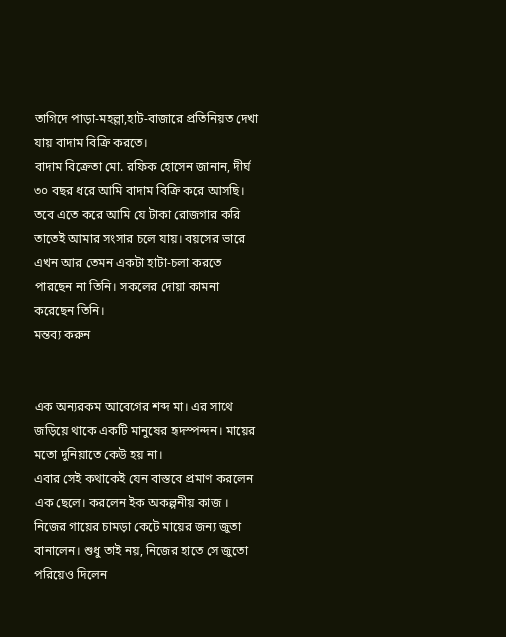তাগিদে পাড়া-মহল্লা,হাট-বাজারে প্রতিনিয়ত দেখা যায় বাদাম বিক্রি করতে।
বাদাম বিক্রেতা মো. রফিক হোসেন জানান, দীর্ঘ ৩০ বছর ধরে আমি বাদাম বিক্রি করে আসছি। তবে এতে করে আমি যে টাকা রোজগার করি তাতেই আমার সংসার চলে যায়। বয়সের ভারে এখন আর তেমন একটা হাটা-চলা করতে পারছেন না তিনি। সকলের দোয়া কামনা করেছেন তিনি।
মন্তব্য করুন


এক অন্যরকম আবেগের শব্দ মা। এর সাথে জড়িয়ে থাকে একটি মানুষের হৃদস্পন্দন। মায়ের মতো দুনিয়াতে কেউ হয় না।
এবার সেই কথাকেই যেন বাস্তবে প্রমাণ করলেন এক ছেলে। করলেন ইক অকল্পনীয় কাজ ।
নিজের গায়ের চামড়া কেটে মায়ের জন্য জুতা বানালেন। শুধু তাই নয়, নিজের হাতে সে জুতো পরিয়েও দিলেন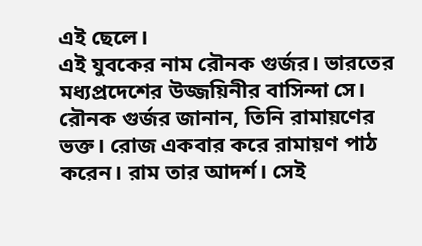এই ছেলে।
এই যুবকের নাম রৌনক গুর্জর। ভারতের মধ্যপ্রদেশের উজ্জয়িনীর বাসিন্দা সে। রৌনক গুর্জর জানান, তিনি রামায়ণের ভক্ত। রোজ একবার করে রামায়ণ পাঠ করেন। রাম তার আদর্শ। সেই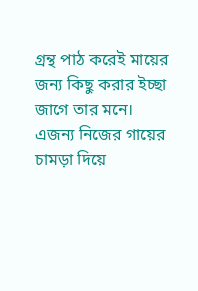গ্রন্থ পাঠ করেই মায়ের জন্য কিছু করার ইচ্ছা জাগে তার মনে। এজন্য নিজের গায়ের চামড়া দিয়ে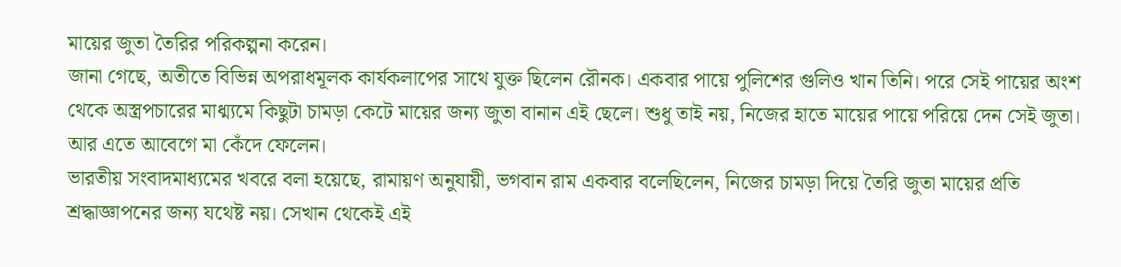মায়ের জুতা তৈরির পরিকল্পনা করেন।
জানা গেছে, অতীতে বিভিন্ন অপরাধমূলক কার্যকলাপের সাথে যুক্ত ছিলেন রৌনক। একবার পায়ে পুলিশের গুলিও খান তিনি। পরে সেই পায়ের অংশ থেকে অস্ত্রপচারের মাধ্ম্যমে কিছুটা চামড়া কেটে মায়ের জন্য জুতা বানান এই ছেলে। শুধু তাই নয়, নিজের হাতে মায়ের পায়ে পরিয়ে দেন সেই জুতা। আর এতে আবেগে মা কেঁদে ফেলেন।
ভারতীয় সংবাদমাধ্যমের খবরে বলা হয়েছে, রামায়ণ অনুযায়ী, ভগবান রাম একবার বলেছিলেন, নিজের চামড়া দিয়ে তৈরি জুতা মায়ের প্রতি শ্রদ্ধাজ্ঞাপনের জন্য যথেষ্ট নয়। সেখান থেকেই এই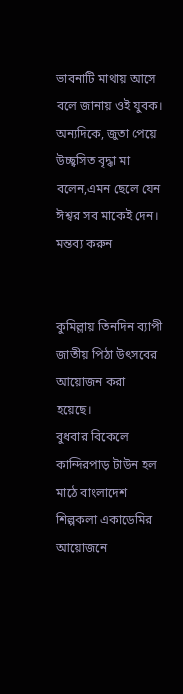ভাবনাটি মাথায় আসে বলে জানায় ওই যুবক।
অন্যদিকে, জুতা পেয়ে উচ্ছ্বসিত বৃদ্ধা মা বলেন,এমন ছেলে যেন ঈশ্বর সব মাকেই দেন।
মন্তব্য করুন


কুমিল্লায় তিনদিন ব্যাপী জাতীয় পিঠা উৎসবের আয়োজন করা হয়েছে।
বুধবার বিকেলে কান্দিরপাড় টাউন হল মাঠে বাংলাদেশ শিল্পকলা একাডেমির আয়োজনে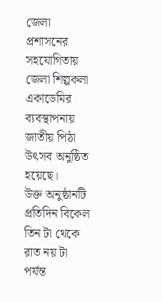জেলা প্রশাসনের সহযোগিতায় জেলা শিল্পকলা একাডেমির ব্যবস্থাপনায় জাতীয় পিঠা উৎসব অনুষ্ঠিত হয়েছে।
উক্ত অনুষ্ঠানটি প্রতিদিন বিকেল তিন টা থেকে রাত নয় টা পর্যন্ত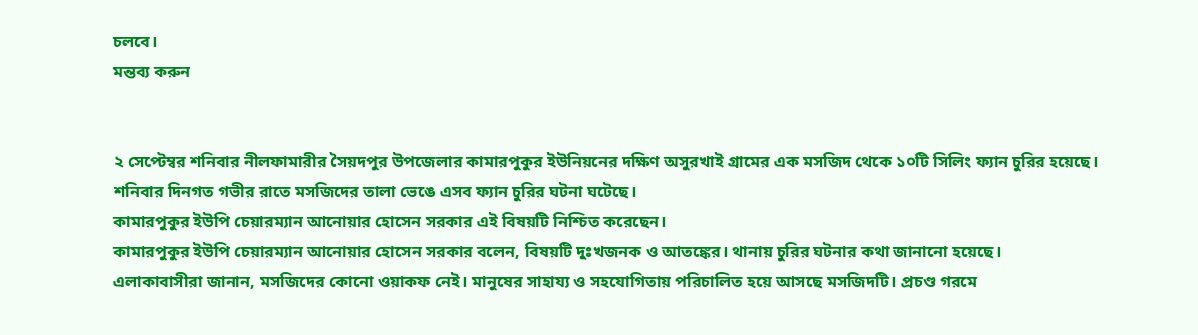চলবে।
মন্তব্য করুন


২ সেপ্টেম্বর শনিবার নীলফামারীর সৈয়দপুর উপজেলার কামারপুকুর ইউনিয়নের দক্ষিণ অসুরখাই গ্রামের এক মসজিদ থেকে ১০টি সিলিং ফ্যান চুরির হয়েছে।
শনিবার দিনগত গভীর রাতে মসজিদের তালা ভেঙে এসব ফ্যান চুরির ঘটনা ঘটেছে।
কামারপুকুর ইউপি চেয়ারম্যান আনোয়ার হোসেন সরকার এই বিষয়টি নিশ্চিত করেছেন।
কামারপুকুর ইউপি চেয়ারম্যান আনোয়ার হোসেন সরকার বলেন, বিষয়টি দুঃখজনক ও আতঙ্কের। থানায় চুরির ঘটনার কথা জানানো হয়েছে।
এলাকাবাসীরা জানান, মসজিদের কোনো ওয়াকফ নেই। মানুষের সাহায্য ও সহযোগিতায় পরিচালিত হয়ে আসছে মসজিদটি। প্রচণ্ড গরমে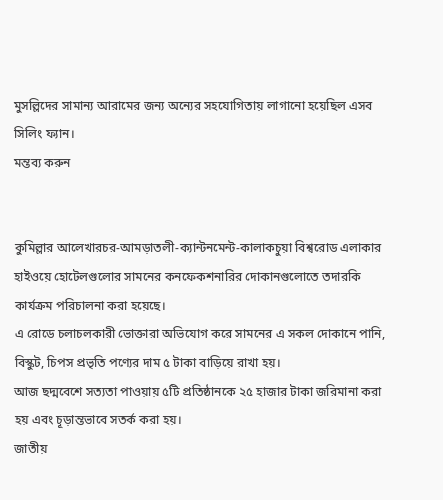মুসল্লিদের সামান্য আরামের জন্য অন্যের সহযোগিতায় লাগানো হয়েছিল এসব সিলিং ফ্যান।
মন্তব্য করুন


কুমিল্লার আলেখারচর-আমড়াতলী-ক্যান্টনমেন্ট-কালাকচুয়া বিশ্বরোড এলাকার হাইওয়ে হোটেলগুলোর সামনের কনফেকশনারির দোকানগুলোতে তদারকি কার্যক্রম পরিচালনা করা হয়েছে।
এ রোডে চলাচলকারী ভোক্তারা অভিযোগ করে সামনের এ সকল দোকানে পানি, বিস্কুট, চিপস প্রভৃতি পণ্যের দাম ৫ টাকা বাড়িয়ে রাখা হয়।
আজ ছদ্মবেশে সত্যতা পাওয়ায় ৫টি প্রতিষ্ঠানকে ২৫ হাজার টাকা জরিমানা করা হয় এবং চূড়ান্তভাবে সতর্ক করা হয়।
জাতীয়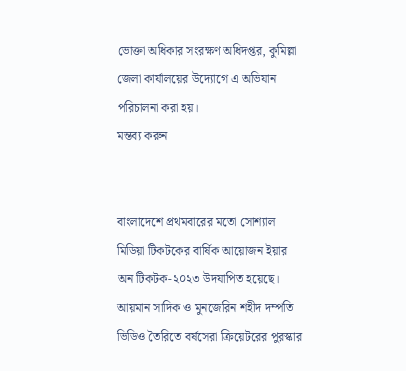ভোক্তা অধিকার সংরক্ষণ অধিদপ্তর, কুমিল্লা জেলা কার্যালয়ের উদ্যোগে এ অভিযান পরিচালনা করা হয়।
মন্তব্য করুন


বাংলাদেশে প্রথমবারের মতো সোশ্যাল মিডিয়া টিকটকের বার্ষিক আয়োজন ইয়ার অন টিকটক-২০২৩ উদযাপিত হয়েছে।
আয়মান সাদিক ও মুনজেরিন শহীদ দম্পতি ভিডিও তৈরিতে বর্ষসেরা ক্রিয়েটরের পুরস্কার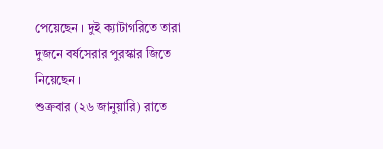পেয়েছেন । দুই ক্যাটাগরিতে তারা দুজনে বর্ষসেরার পুরস্কার জিতে নিয়েছেন ।
শুক্রবার (২৬ জানুয়ারি) রাতে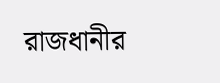রাজধানীর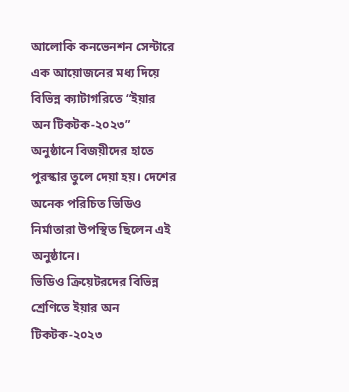আলোকি কনভেনশন সেন্টারে এক আয়োজনের মধ্য দিয়ে বিভিন্ন ক্যাটাগরিতে “ইয়ার অন টিকটক-২০২৩” অনুষ্ঠানে বিজয়ীদের হাতে পুরস্কার তুলে দেয়া হয়। দেশের অনেক পরিচিত ভিডিও নির্মাতারা উপস্থিত ছিলেন এই অনুষ্ঠানে।
ভিডিও ক্রিয়েটরদের বিভিন্ন শ্রেণিতে ইয়ার অন টিকটক-২০২৩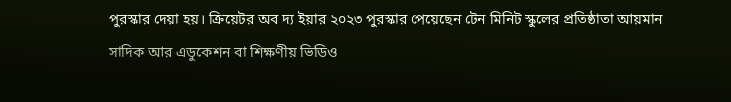পুরস্কার দেয়া হয়। ক্রিয়েটর অব দ্য ইয়ার ২০২৩ পুরস্কার পেয়েছেন টেন মিনিট স্কুলের প্রতিষ্ঠাতা আয়মান সাদিক আর এডুকেশন বা শিক্ষণীয় ভিডিও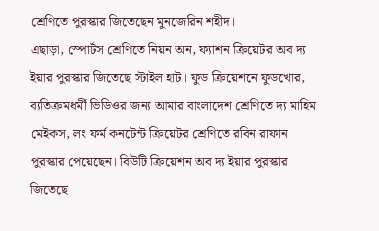শ্রেণিতে পুরস্কার জিতেছেন মুনজেরিন শহীদ।
এছাড়া, স্পোর্টস শ্রেণিতে নিয়ন অন, ফ্যাশন ক্রিয়েটর অব দ্য ইয়ার পুরস্কার জিতেছে স্টাইল হাট। ফুড ক্রিয়েশনে ফুডখোর, ব্যতিক্রমধর্মী ভিডিওর জন্য আমার বাংলাদেশ শ্রেণিতে দ্য মাহিম মেইকস, লং ফর্ম কনটেন্ট ক্রিয়েটর শ্রেণিতে রবিন রাফান পুরস্কার পেয়েছেন। বিউটি ক্রিয়েশন অব দ্য ইয়ার পুরস্কার জিতেছে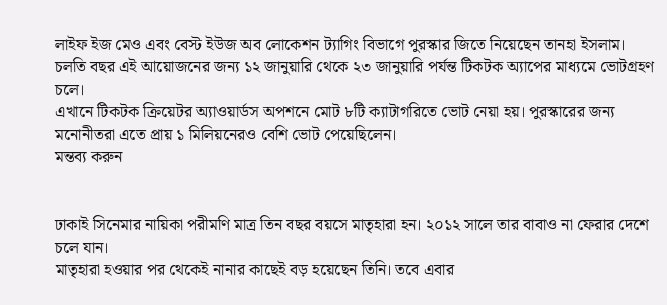লাইফ ইজ মেও এবং বেস্ট ইউজ অব লোকেশন ট্যাগিং বিভাগে পুরস্কার জিতে নিয়েছেন তানহা ইসলাম।
চলতি বছর এই আয়োজনের জন্য ১২ জানুয়ারি থেকে ২৩ জানুয়ারি পর্যন্ত টিকটক অ্যাপের মাধ্যমে ভোটগ্রহণ চলে।
এখানে টিকটক ক্রিয়েটর অ্যাওয়ার্ডস অপশনে মোট ৮টি ক্যাটাগরিতে ভোট নেয়া হয়। পুরস্কারের জন্য মনোনীতরা এতে প্রায় ১ মিলিয়নেরও বেশি ভোট পেয়েছিলেন।
মন্তব্য করুন


ঢাকাই সিনেমার নায়িকা পরীমণি মাত্র তিন বছর বয়সে মাতৃহারা হন। ২০১২ সালে তার বাবাও না ফেরার দেশে চলে যান।
মাতৃহারা হওয়ার পর থেকেই নানার কাছেই বড় হয়েছেন তিনি। তবে এবার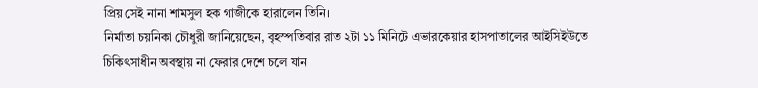প্রিয় সেই নানা শামসুল হক গাজীকে হারালেন তিনি।
নির্মাতা চয়নিকা চৌধুরী জানিয়েছেন, বৃহস্পতিবার রাত ২টা ১১ মিনিটে এভারকেয়ার হাসপাতালের আইসিইউতে চিকিৎসাধীন অবস্থায় না ফেরার দেশে চলে যান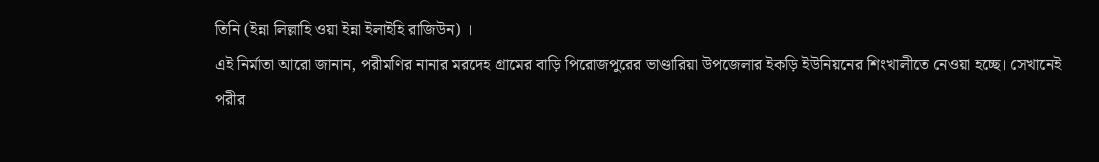তিনি (ইন্না লিল্লাহি ওয়া ইন্না ইলাইহি রাজিউন) ।
এই নির্মাতা আরো জানান, পরীমণির নানার মরদেহ গ্রামের বাড়ি পিরোজপুরের ভাণ্ডারিয়া উপজেলার ইকড়ি ইউনিয়নের শিংখালীতে নেওয়া হচ্ছে। সেখানেই পরীর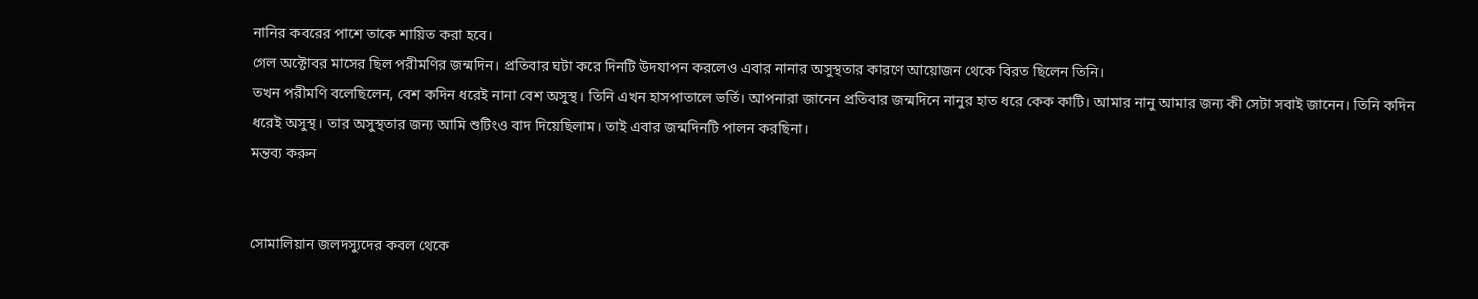নানির কবরের পাশে তাকে শায়িত করা হবে।
গেল অক্টোবর মাসের ছিল পরীমণির জন্মদিন। প্রতিবার ঘটা করে দিনটি উদযাপন করলেও এবার নানার অসুস্থতার কারণে আয়োজন থেকে বিরত ছিলেন তিনি।
তখন পরীমণি বলেছিলেন, বেশ কদিন ধরেই নানা বেশ অসুস্থ। তিনি এখন হাসপাতালে ভর্তি। আপনারা জানেন প্রতিবার জন্মদিনে নানুর হাত ধরে কেক কাটি। আমার নানু আমার জন্য কী সেটা সবাই জানেন। তিনি কদিন ধরেই অসুস্থ। তার অসুস্থতার জন্য আমি শুটিংও বাদ দিয়েছিলাম। তাই এবার জন্মদিনটি পালন করছিনা।
মন্তব্য করুন


সোমালিয়ান জলদস্যুদের কবল থেকে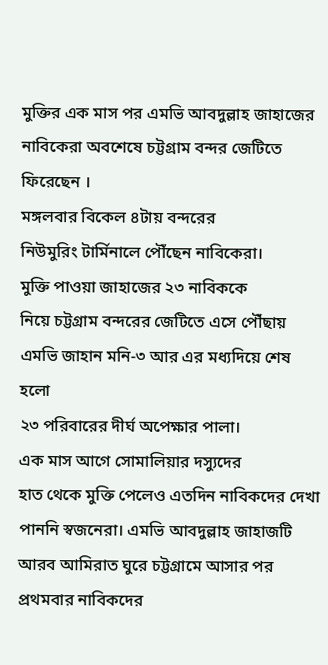মুক্তির এক মাস পর এমভি আবদুল্লাহ জাহাজের নাবিকেরা অবশেষে চট্টগ্রাম বন্দর জেটিতে
ফিরেছেন ।
মঙ্গলবার বিকেল ৪টায় বন্দরের
নিউমুরিং টার্মিনালে পৌঁছেন নাবিকেরা।
মুক্তি পাওয়া জাহাজের ২৩ নাবিককে
নিয়ে চট্টগ্রাম বন্দরের জেটিতে এসে পৌঁছায় এমভি জাহান মনি-৩ আর এর মধ্যদিয়ে শেষ হলো
২৩ পরিবারের দীর্ঘ অপেক্ষার পালা।
এক মাস আগে সোমালিয়ার দস্যুদের
হাত থেকে মুক্তি পেলেও এতদিন নাবিকদের দেখা পাননি স্বজনেরা। এমভি আবদুল্লাহ জাহাজটি
আরব আমিরাত ঘুরে চট্টগ্রামে আসার পর প্রথমবার নাবিকদের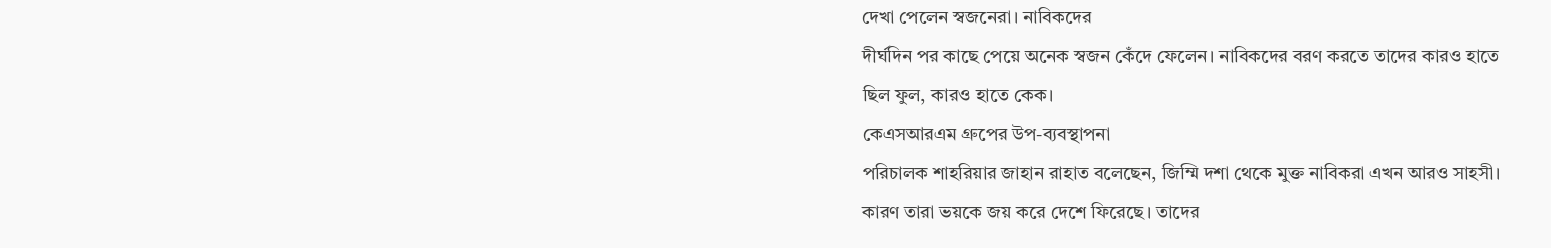দেখা পেলেন স্বজনেরা। নাবিকদের
দীর্ঘদিন পর কাছে পেয়ে অনেক স্বজন কেঁদে ফেলেন। নাবিকদের বরণ করতে তাদের কারও হাতে
ছিল ফুল, কারও হাতে কেক।
কেএসআরএম গ্রুপের উপ-ব্যবস্থাপনা
পরিচালক শাহরিয়ার জাহান রাহাত বলেছেন, জিম্মি দশা থেকে মুক্ত নাবিকরা এখন আরও সাহসী।
কারণ তারা ভয়কে জয় করে দেশে ফিরেছে। তাদের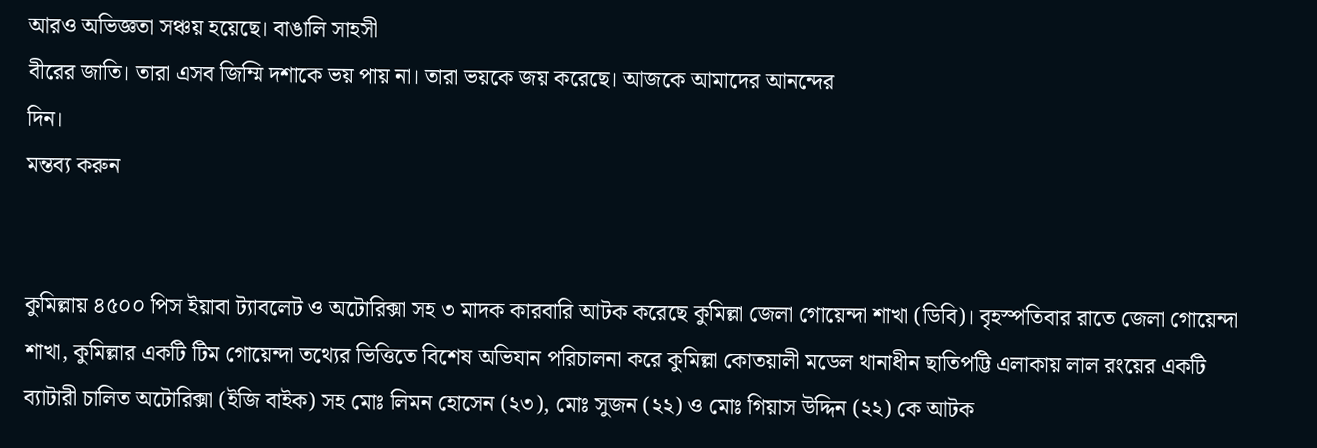আরও অভিজ্ঞতা সঞ্চয় হয়েছে। বাঙালি সাহসী
বীরের জাতি। তারা এসব জিম্মি দশাকে ভয় পায় না। তারা ভয়কে জয় করেছে। আজকে আমাদের আনন্দের
দিন।
মন্তব্য করুন


কুমিল্লায় ৪৫০০ পিস ইয়াবা ট্যাবলেট ও অটোরিক্সা সহ ৩ মাদক কারবারি আটক করেছে কুমিল্লা জেলা গোয়েন্দা শাখা (ডিবি)। বৃহস্পতিবার রাতে জেলা গোয়েন্দা শাখা, কুমিল্লার একটি টিম গোয়েন্দা তথ্যের ভিত্তিতে বিশেষ অভিযান পরিচালনা করে কুমিল্লা কোতয়ালী মডেল থানাধীন ছাতিপট্টি এলাকায় লাল রংয়ের একটি ব্যাটারী চালিত অটোরিক্সা (ইজি বাইক) সহ মোঃ লিমন হোসেন (২৩), মোঃ সুজন (২২) ও মোঃ গিয়াস উদ্দিন (২২) কে আটক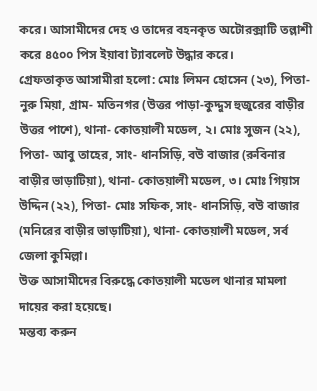করে। আসামীদের দেহ ও তাদের বহনকৃত অটোরক্সাটি তল্লাশী করে ৪৫০০ পিস ইয়াবা ট্যাবলেট উদ্ধার করে।
গ্রেফতাকৃত আসামীরা হলো: মোঃ লিমন হোসেন (২৩), পিতা- নুরু মিয়া, গ্রাম- মতিনগর (উত্তর পাড়া-কুদ্দুস হুজুরের বাড়ীর উত্তর পাশে), থানা- কোতয়ালী মডেল, ২। মোঃ সুজন (২২), পিতা- আবু তাহের, সাং- ধানসিড়ি, বউ বাজার (রুবিনার বাড়ীর ভাড়াটিয়া), থানা- কোতয়ালী মডেল, ৩। মোঃ গিয়াস উদ্দিন (২২), পিতা- মোঃ সফিক, সাং- ধানসিড়ি, বউ বাজার (মনিরের বাড়ীর ভাড়াটিয়া), থানা- কোতয়ালী মডেল, সর্ব জেলা কুমিল্লা।
উক্ত আসামীদের বিরুদ্ধে কোতয়ালী মডেল থানার মামলা দায়ের করা হয়েছে।
মন্তব্য করুন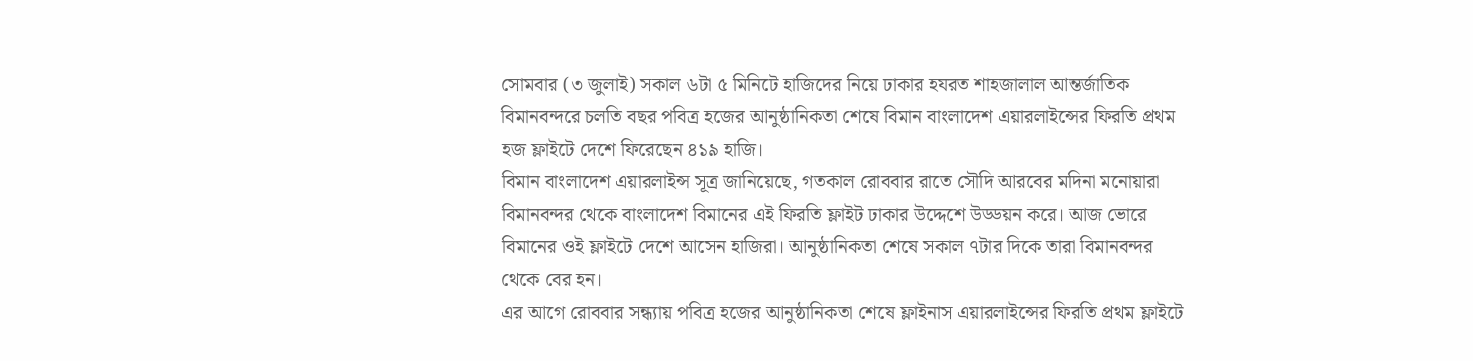সোমবার (৩ জুলাই) সকাল ৬টা ৫ মিনিটে হাজিদের নিয়ে ঢাকার হযরত শাহজালাল আন্তর্জাতিক বিমানবন্দরে চলতি বছর পবিত্র হজের আনুষ্ঠানিকতা শেষে বিমান বাংলাদেশ এয়ারলাইন্সের ফিরতি প্রথম হজ ফ্লাইটে দেশে ফিরেছেন ৪১৯ হাজি।
বিমান বাংলাদেশ এয়ারলাইন্স সূত্র জানিয়েছে, গতকাল রোববার রাতে সৌদি আরবের মদিনা মনোয়ারা বিমানবন্দর থেকে বাংলাদেশ বিমানের এই ফিরতি ফ্লাইট ঢাকার উদ্দেশে উড্ডয়ন করে। আজ ভোরে বিমানের ওই ফ্লাইটে দেশে আসেন হাজিরা। আনুষ্ঠানিকতা শেষে সকাল ৭টার দিকে তারা বিমানবন্দর থেকে বের হন।
এর আগে রোববার সন্ধ্যায় পবিত্র হজের আনুষ্ঠানিকতা শেষে ফ্লাইনাস এয়ারলাইন্সের ফিরতি প্রথম ফ্লাইটে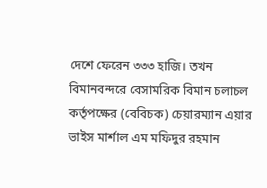দেশে ফেরেন ৩৩৩ হাজি। তখন বিমানবন্দরে বেসামরিক বিমান চলাচল কর্তৃপক্ষের (বেবিচক) চেয়ারম্যান এয়ার ভাইস মার্শাল এম মফিদুর রহমান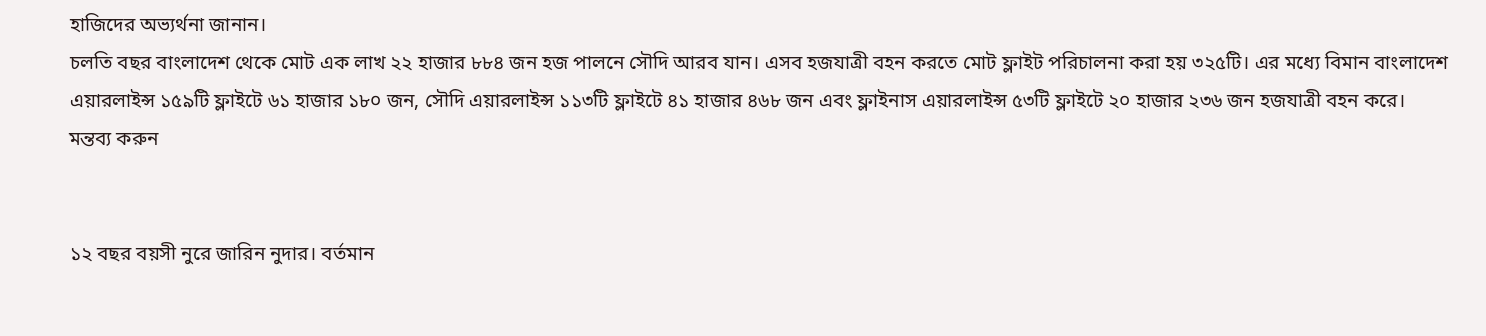হাজিদের অভ্যর্থনা জানান।
চলতি বছর বাংলাদেশ থেকে মোট এক লাখ ২২ হাজার ৮৮৪ জন হজ পালনে সৌদি আরব যান। এসব হজযাত্রী বহন করতে মোট ফ্লাইট পরিচালনা করা হয় ৩২৫টি। এর মধ্যে বিমান বাংলাদেশ এয়ারলাইন্স ১৫৯টি ফ্লাইটে ৬১ হাজার ১৮০ জন, সৌদি এয়ারলাইন্স ১১৩টি ফ্লাইটে ৪১ হাজার ৪৬৮ জন এবং ফ্লাইনাস এয়ারলাইন্স ৫৩টি ফ্লাইটে ২০ হাজার ২৩৬ জন হজযাত্রী বহন করে।
মন্তব্য করুন


১২ বছর বয়সী নুরে জারিন নুদার। বর্তমান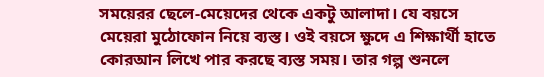সময়েরর ছেলে-মেয়েদের থেকে একটু আলাদা। যে বয়সে মেয়েরা মুঠোফোন নিয়ে ব্যস্ত। ওই বয়সে ক্ষুদে এ শিক্ষার্থী হাতে কোরআন লিখে পার করছে ব্যস্ত সময়। তার গল্প শুনলে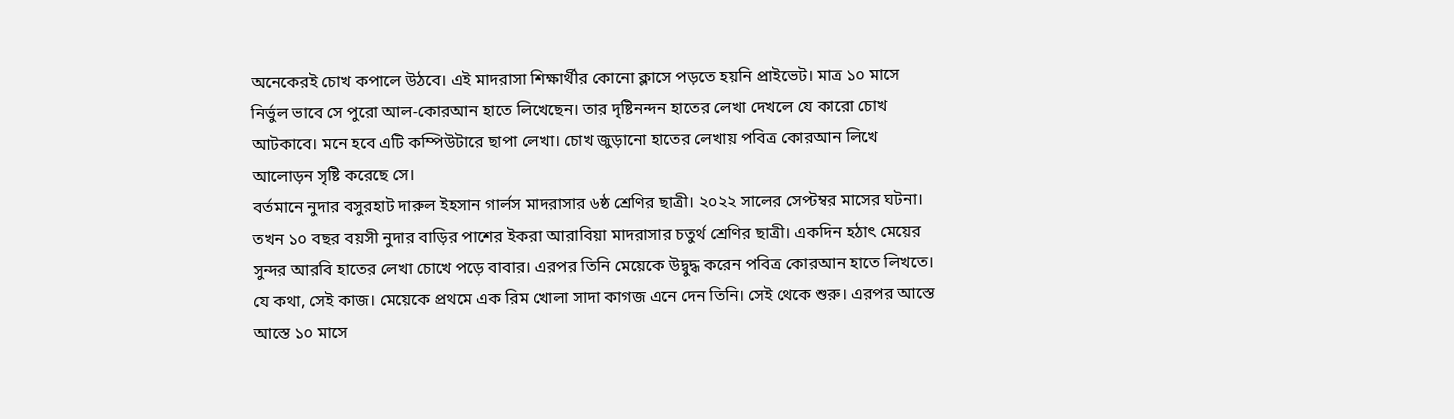অনেকেরই চোখ কপালে উঠবে। এই মাদরাসা শিক্ষার্থীর কোনো ক্লাসে পড়তে হয়নি প্রাইভেট। মাত্র ১০ মাসে নির্ভুল ভাবে সে পুরো আল-কোরআন হাতে লিখেছেন। তার দৃষ্টিনন্দন হাতের লেখা দেখলে যে কারো চোখ আটকাবে। মনে হবে এটি কম্পিউটারে ছাপা লেখা। চোখ জুড়ানো হাতের লেখায় পবিত্র কোরআন লিখে আলোড়ন সৃষ্টি করেছে সে।
বর্তমানে নুদার বসুরহাট দারুল ইহসান গার্লস মাদরাসার ৬ষ্ঠ শ্রেণির ছাত্রী। ২০২২ সালের সেপ্টম্বর মাসের ঘটনা। তখন ১০ বছর বয়সী নুদার বাড়ির পাশের ইকরা আরাবিয়া মাদরাসার চতুর্থ শ্রেণির ছাত্রী। একদিন হঠাৎ মেয়ের সুন্দর আরবি হাতের লেখা চোখে পড়ে বাবার। এরপর তিনি মেয়েকে উদ্বুদ্ধ করেন পবিত্র কোরআন হাতে লিখতে। যে কথা, সেই কাজ। মেয়েকে প্রথমে এক রিম খোলা সাদা কাগজ এনে দেন তিনি। সেই থেকে শুরু। এরপর আস্তে আস্তে ১০ মাসে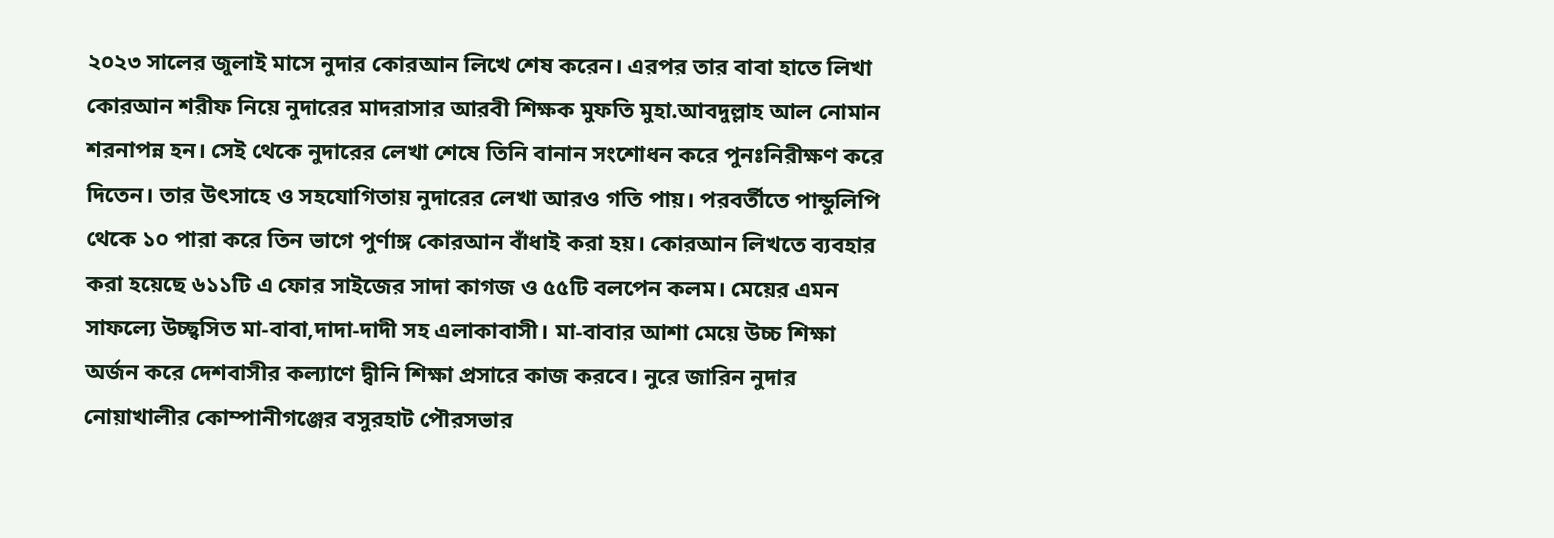২০২৩ সালের জুলাই মাসে নুদার কোরআন লিখে শেষ করেন। এরপর তার বাবা হাতে লিখা কোরআন শরীফ নিয়ে নুদারের মাদরাসার আরবী শিক্ষক মুফতি মুহা.আবদুল্লাহ আল নোমান শরনাপন্ন হন। সেই থেকে নুদারের লেখা শেষে তিনি বানান সংশোধন করে পুনঃনিরীক্ষণ করে দিতেন। তার উৎসাহে ও সহযোগিতায় নুদারের লেখা আরও গতি পায়। পরবর্তীতে পান্ডুলিপি থেকে ১০ পারা করে তিন ভাগে পুর্ণাঙ্গ কোরআন বাঁধাই করা হয়। কোরআন লিখতে ব্যবহার করা হয়েছে ৬১১টি এ ফোর সাইজের সাদা কাগজ ও ৫৫টি বলপেন কলম। মেয়ের এমন সাফল্যে উচ্ছ্বসিত মা-বাবা,দাদা-দাদী সহ এলাকাবাসী। মা-বাবার আশা মেয়ে উচ্চ শিক্ষা অর্জন করে দেশবাসীর কল্যাণে দ্বীনি শিক্ষা প্রসারে কাজ করবে। নুরে জারিন নুদার নোয়াখালীর কোম্পানীগঞ্জের বসুরহাট পৌরসভার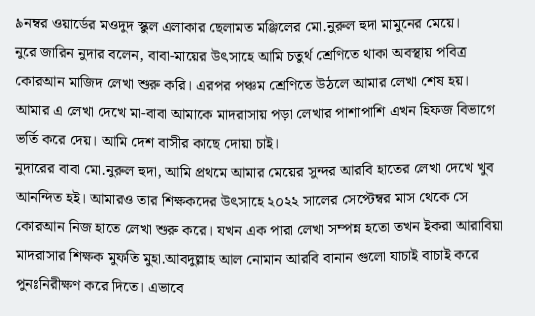৯নম্বর ওয়ার্ডের মওদুদ স্কুল এলাকার ছেলামত মঞ্জিলের মো.নুরুল হুদা মামুনের মেয়ে।
নুরে জারিন নুদার বলেন, বাবা-মায়ের উৎসাহে আমি চতুর্থ শ্রেণিতে থাকা অবস্থায় পবিত্র কোরআন মাজিদ লেখা শুরু করি। এরপর পঞ্চম শ্রেণিতে উঠলে আমার লেখা শেষ হয়। আমার এ লেখা দেখে মা-বাবা আমাকে মাদরাসায় পড়া লেখার পাশাপাশি এখন হিফজ বিভাগে ভর্তি করে দেয়। আমি দেশ বাসীর কাছে দোয়া চাই।
নুদারের বাবা মো.নুরুল হুদা, আমি প্রথমে আমার মেয়ের সুন্দর আরবি হাতের লেখা দেখে খুব আনন্দিত হই। আমারও তার শিক্ষকদের উৎসাহে ২০২২ সালের সেপ্টেম্বর মাস থেকে সে কোরআন নিজ হাতে লেখা শুরু করে। যখন এক পারা লেখা সম্পন্ন হতো তখন ইকরা আরাবিয়া মাদরাসার শিক্ষক মুফতি মুহা.আবদুল্লাহ আল নোমান আরবি বানান গুলো যাচাই বাচাই করে পুনঃনিরীক্ষণ করে দিতে। এভাবে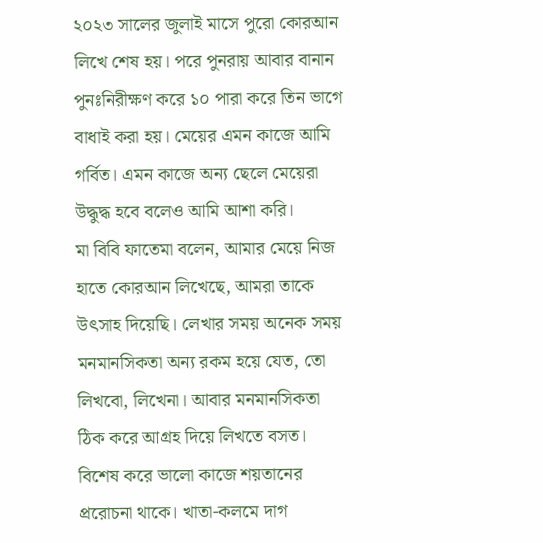২০২৩ সালের জুলাই মাসে পুরো কোরআন লিখে শেষ হয়। পরে পুনরায় আবার বানান পুনঃনিরীক্ষণ করে ১০ পারা করে তিন ভাগে বাধাই করা হয়। মেয়ের এমন কাজে আমি গর্বিত। এমন কাজে অন্য ছেলে মেয়েরা উদ্ধুদ্ধ হবে বলেও আমি আশা করি।
মা বিবি ফাতেমা বলেন, আমার মেয়ে নিজ হাতে কোরআন লিখেছে, আমরা তাকে উৎসাহ দিয়েছি। লেখার সময় অনেক সময় মনমানসিকতা অন্য রকম হয়ে যেত, তো লিখবো, লিখেনা। আবার মনমানসিকতা ঠিক করে আগ্রহ দিয়ে লিখতে বসত। বিশেষ করে ভালো কাজে শয়তানের প্ররোচনা থাকে। খাতা-কলমে দাগ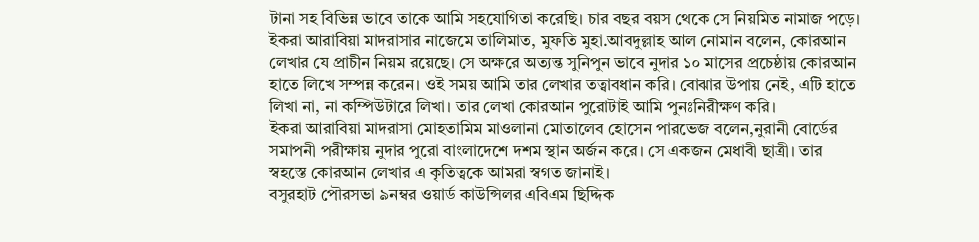টানা সহ বিভিন্ন ভাবে তাকে আমি সহযোগিতা করেছি। চার বছর বয়স থেকে সে নিয়মিত নামাজ পড়ে।
ইকরা আরাবিয়া মাদরাসার নাজেমে তালিমাত, মুফতি মুহা.আবদুল্লাহ আল নোমান বলেন, কোরআন লেখার যে প্রাচীন নিয়ম রয়েছে। সে অক্ষরে অত্যন্ত সুনিপুন ভাবে নুদার ১০ মাসের প্রচেষ্ঠায় কোরআন হাতে লিখে সম্পন্ন করেন। ওই সময় আমি তার লেখার তত্বাবধান করি। বোঝার উপায় নেই, এটি হাতে লিখা না, না কম্পিউটারে লিখা। তার লেখা কোরআন পুরোটাই আমি পুনঃনিরীক্ষণ করি।
ইকরা আরাবিয়া মাদরাসা মোহতামিম মাওলানা মোতালেব হোসেন পারভেজ বলেন,নুরানী বোর্ডের সমাপনী পরীক্ষায় নুদার পুরো বাংলাদেশে দশম স্থান অর্জন করে। সে একজন মেধাবী ছাত্রী। তার স্বহস্তে কোরআন লেখার এ কৃতিত্বকে আমরা স্বগত জানাই।
বসুরহাট পৌরসভা ৯নম্বর ওয়ার্ড কাউন্সিলর এবিএম ছিদ্দিক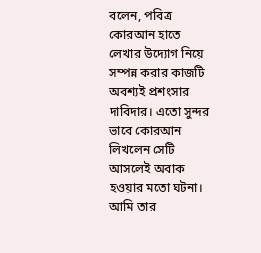বলেন, পবিত্র কোরআন হাতে লেখার উদ্যোগ নিয়ে সম্পন্ন করার কাজটি অবশ্যই প্রশংসার দাবিদার। এতো সুন্দর ভাবে কোরআন লিখলেন সেটি আসলেই অবাক হওয়ার মতো ঘটনা। আমি তার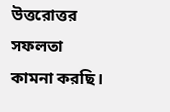উত্তরোত্তর সফলতা কামনা করছি।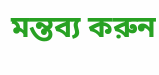মন্তব্য করুন